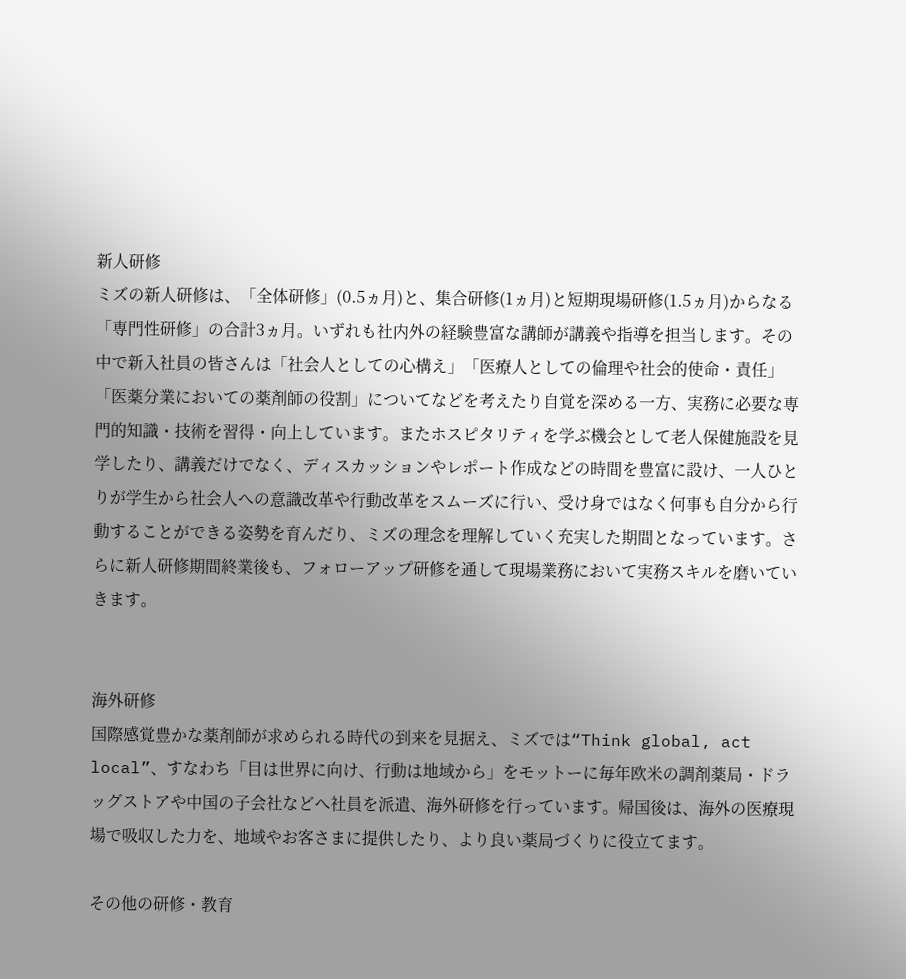新人研修
ミズの新人研修は、「全体研修」(0.5ヵ月)と、集合研修(1ヵ月)と短期現場研修(1.5ヵ月)からなる「専門性研修」の合計3ヵ月。いずれも社内外の経験豊富な講師が講義や指導を担当します。その中で新入社員の皆さんは「社会人としての心構え」「医療人としての倫理や社会的使命・責任」「医薬分業においての薬剤師の役割」についてなどを考えたり自覚を深める一方、実務に必要な専門的知識・技術を習得・向上しています。またホスピタリティを学ぶ機会として老人保健施設を見学したり、講義だけでなく、ディスカッションやレポート作成などの時間を豊富に設け、一人ひとりが学生から社会人への意識改革や行動改革をスムーズに行い、受け身ではなく何事も自分から行動することができる姿勢を育んだり、ミズの理念を理解していく充実した期間となっています。さらに新人研修期間終業後も、フォローアップ研修を通して現場業務において実務スキルを磨いていきます。


海外研修
国際感覚豊かな薬剤師が求められる時代の到来を見据え、ミズでは“Think global, act local”、すなわち「目は世界に向け、行動は地域から」をモットーに毎年欧米の調剤薬局・ドラッグストアや中国の子会社などへ社員を派遣、海外研修を行っています。帰国後は、海外の医療現場で吸収した力を、地域やお客さまに提供したり、より良い薬局づくりに役立てます。

その他の研修・教育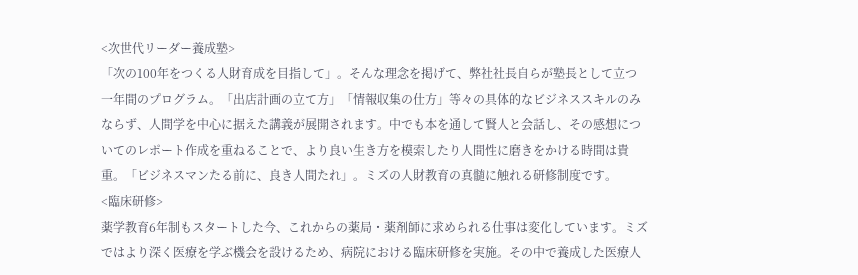<次世代リーダー養成塾>
「次の100年をつくる人財育成を目指して」。そんな理念を掲げて、弊社社長自らが塾長として立つ一年間のプログラム。「出店計画の立て方」「情報収集の仕方」等々の具体的なビジネススキルのみならず、人間学を中心に据えた講義が展開されます。中でも本を通して賢人と会話し、その感想についてのレポート作成を重ねることで、より良い生き方を模索したり人間性に磨きをかける時間は貴重。「ビジネスマンたる前に、良き人間たれ」。ミズの人財教育の真髄に触れる研修制度です。
<臨床研修>
薬学教育6年制もスタートした今、これからの薬局・薬剤師に求められる仕事は変化しています。ミズではより深く医療を学ぶ機会を設けるため、病院における臨床研修を実施。その中で養成した医療人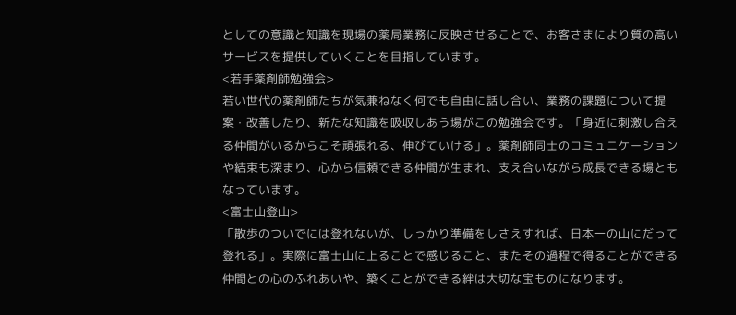としての意識と知識を現場の薬局業務に反映させることで、お客さまにより質の高いサービスを提供していくことを目指しています。
<若手薬剤師勉強会>
若い世代の薬剤師たちが気兼ねなく何でも自由に話し合い、業務の課題について提案・改善したり、新たな知識を吸収しあう場がこの勉強会です。「身近に刺激し合える仲間がいるからこそ頑張れる、伸びていける」。薬剤師同士のコミュニケーションや結束も深まり、心から信頼できる仲間が生まれ、支え合いながら成長できる場ともなっています。
<富士山登山>
「散歩のついでには登れないが、しっかり準備をしさえすれば、日本一の山にだって登れる」。実際に富士山に上ることで感じること、またその過程で得ることができる仲間との心のふれあいや、築くことができる絆は大切な宝ものになります。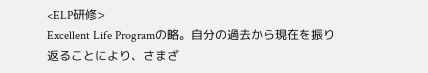<ELP研修>
Excellent Life Programの略。自分の過去から現在を振り返ることにより、さまざ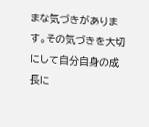まな気づきがあります。その気づきを大切にして自分自身の成長に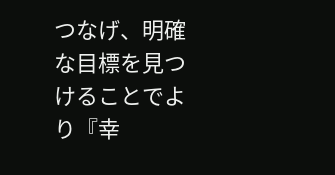つなげ、明確な目標を見つけることでより『幸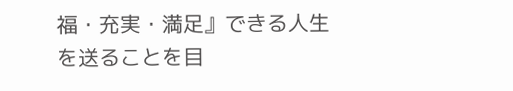福・充実・満足』できる人生を送ることを目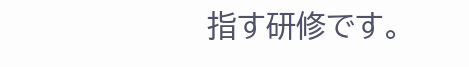指す研修です。